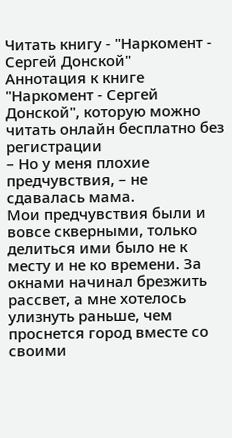Читать книгу - "Наркомент - Сергей Донской"
Аннотация к книге "Наркомент - Сергей Донской", которую можно читать онлайн бесплатно без регистрации
– Но у меня плохие предчувствия, – не сдавалась мама.
Мои предчувствия были и вовсе скверными, только делиться ими было не к месту и не ко времени. За окнами начинал брезжить рассвет, а мне хотелось улизнуть раньше, чем проснется город вместе со своими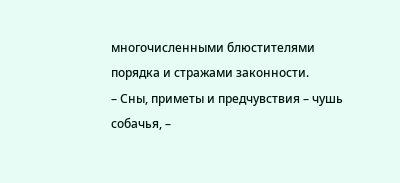многочисленными блюстителями порядка и стражами законности.
– Сны, приметы и предчувствия – чушь собачья, –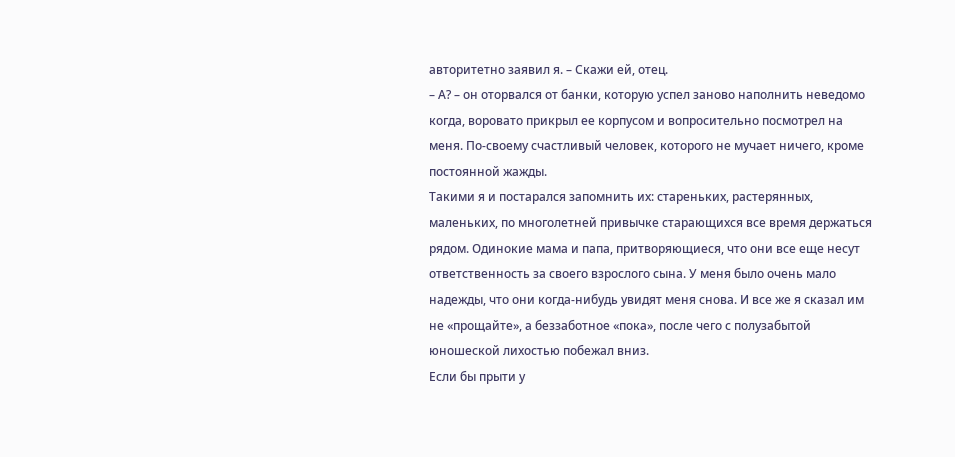авторитетно заявил я. – Скажи ей, отец.
– А? – он оторвался от банки, которую успел заново наполнить неведомо когда, воровато прикрыл ее корпусом и вопросительно посмотрел на меня. По-своему счастливый человек, которого не мучает ничего, кроме постоянной жажды.
Такими я и постарался запомнить их: стареньких, растерянных, маленьких, по многолетней привычке старающихся все время держаться рядом. Одинокие мама и папа, притворяющиеся, что они все еще несут ответственность за своего взрослого сына. У меня было очень мало надежды, что они когда-нибудь увидят меня снова. И все же я сказал им не «прощайте», а беззаботное «пока», после чего с полузабытой юношеской лихостью побежал вниз.
Если бы прыти у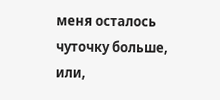меня осталось чуточку больше, или,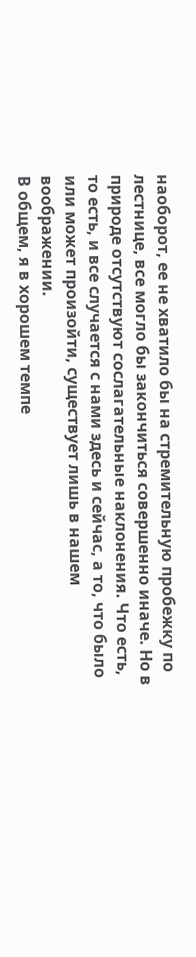наоборот, ее не хватило бы на стремительную пробежку по лестнице, все могло бы закончиться совершенно иначе. Но в природе отсутствуют сослагательные наклонения. Что есть, то есть, и все случается с нами здесь и сейчас, а то, что было или может произойти, существует лишь в нашем воображении.
В общем, я в хорошем темпе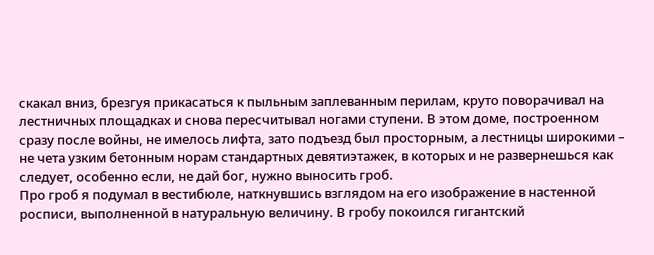скакал вниз, брезгуя прикасаться к пыльным заплеванным перилам, круто поворачивал на лестничных площадках и снова пересчитывал ногами ступени. В этом доме, построенном сразу после войны, не имелось лифта, зато подъезд был просторным, а лестницы широкими – не чета узким бетонным норам стандартных девятиэтажек, в которых и не развернешься как следует, особенно если, не дай бог, нужно выносить гроб.
Про гроб я подумал в вестибюле, наткнувшись взглядом на его изображение в настенной росписи, выполненной в натуральную величину. В гробу покоился гигантский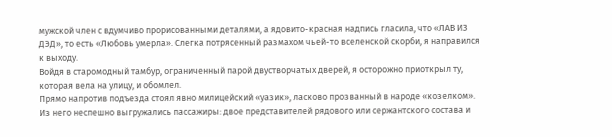мужской член с вдумчиво прорисованными деталями, а ядовито-красная надпись гласила, что «ЛАВ ИЗ ДЭД», то есть «Любовь умерла». Слегка потрясенный размахом чьей-то вселенской скорби, я направился к выходу.
Войдя в старомодный тамбур, ограниченный парой двустворчатых дверей, я осторожно приоткрыл ту, которая вела на улицу, и обомлел.
Прямо напротив подъезда стоял явно милицейский «уазик», ласково прозванный в народе «козелком». Из него неспешно выгружались пассажиры: двое представителей рядового или сержантского состава и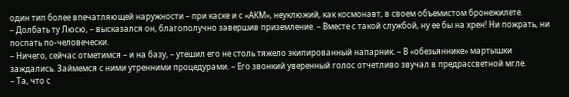один тип более впечатляющей наружности – при каске и с «АКМ», неуклюжий, как космонавт, в своем объемистом бронежилете.
– Долбать ту Люсю, – высказался он, благополучно завершив приземление. – Вместе с такой службой, ну ее бы на хрен! Ни пожрать, ни поспать по-человечески.
– Ничего, сейчас отметимся – и на базу, – утешил его не столь тяжело экипированный напарник. – В «обезьяннике» мартышки заждались. Займемся с ними утренними процедурами. – Его звонкий уверенный голос отчетливо звучал в предрассветной мгле.
– Та, что с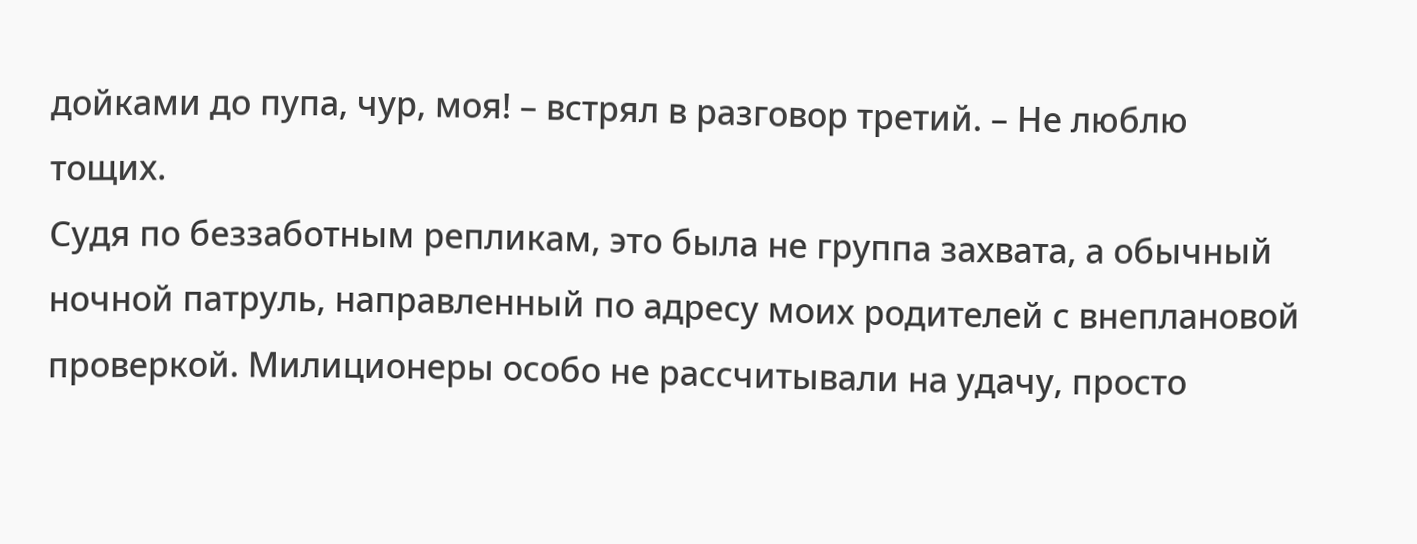дойками до пупа, чур, моя! – встрял в разговор третий. – Не люблю тощих.
Судя по беззаботным репликам, это была не группа захвата, а обычный ночной патруль, направленный по адресу моих родителей с внеплановой проверкой. Милиционеры особо не рассчитывали на удачу, просто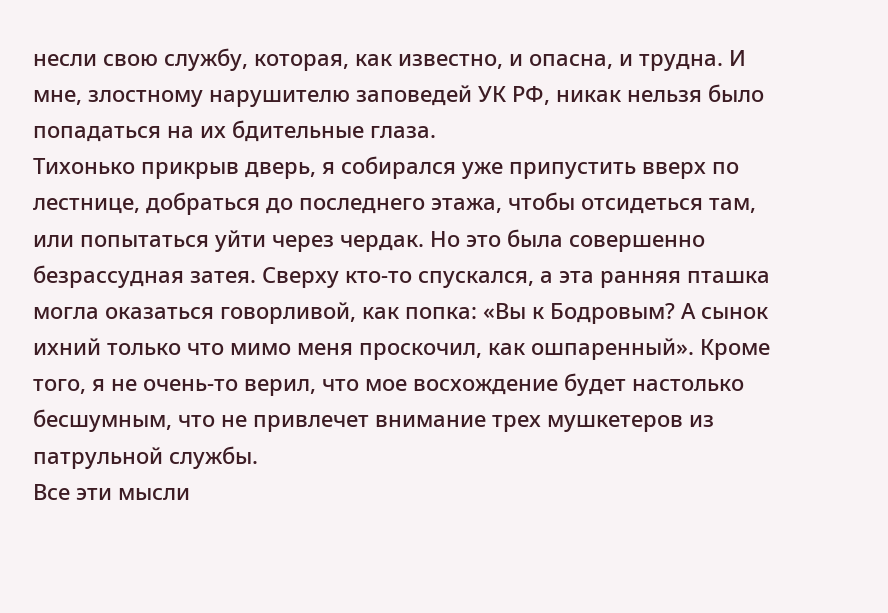несли свою службу, которая, как известно, и опасна, и трудна. И мне, злостному нарушителю заповедей УК РФ, никак нельзя было попадаться на их бдительные глаза.
Тихонько прикрыв дверь, я собирался уже припустить вверх по лестнице, добраться до последнего этажа, чтобы отсидеться там, или попытаться уйти через чердак. Но это была совершенно безрассудная затея. Сверху кто-то спускался, а эта ранняя пташка могла оказаться говорливой, как попка: «Вы к Бодровым? А сынок ихний только что мимо меня проскочил, как ошпаренный». Кроме того, я не очень-то верил, что мое восхождение будет настолько бесшумным, что не привлечет внимание трех мушкетеров из патрульной службы.
Все эти мысли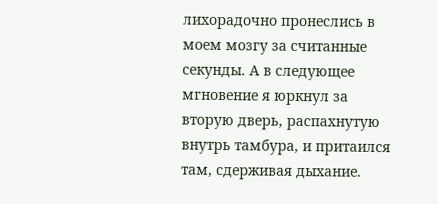лихорадочно пронеслись в моем мозгу за считанные секунды. А в следующее мгновение я юркнул за вторую дверь, распахнутую внутрь тамбура, и притаился там, сдерживая дыхание.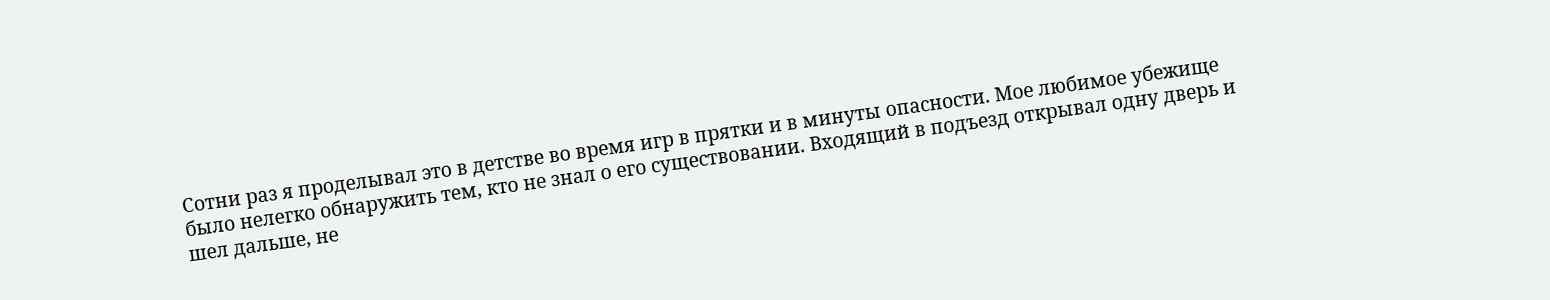Сотни раз я проделывал это в детстве во время игр в прятки и в минуты опасности. Мое любимое убежище было нелегко обнаружить тем, кто не знал о его существовании. Входящий в подъезд открывал одну дверь и шел дальше, не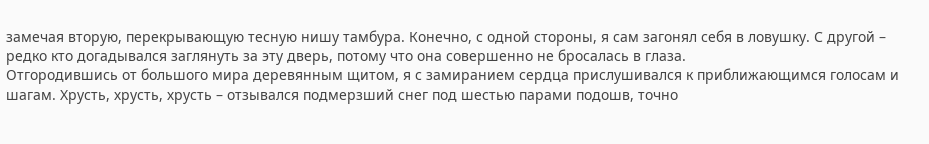замечая вторую, перекрывающую тесную нишу тамбура. Конечно, с одной стороны, я сам загонял себя в ловушку. С другой – редко кто догадывался заглянуть за эту дверь, потому что она совершенно не бросалась в глаза.
Отгородившись от большого мира деревянным щитом, я с замиранием сердца прислушивался к приближающимся голосам и шагам. Хрусть, хрусть, хрусть – отзывался подмерзший снег под шестью парами подошв, точно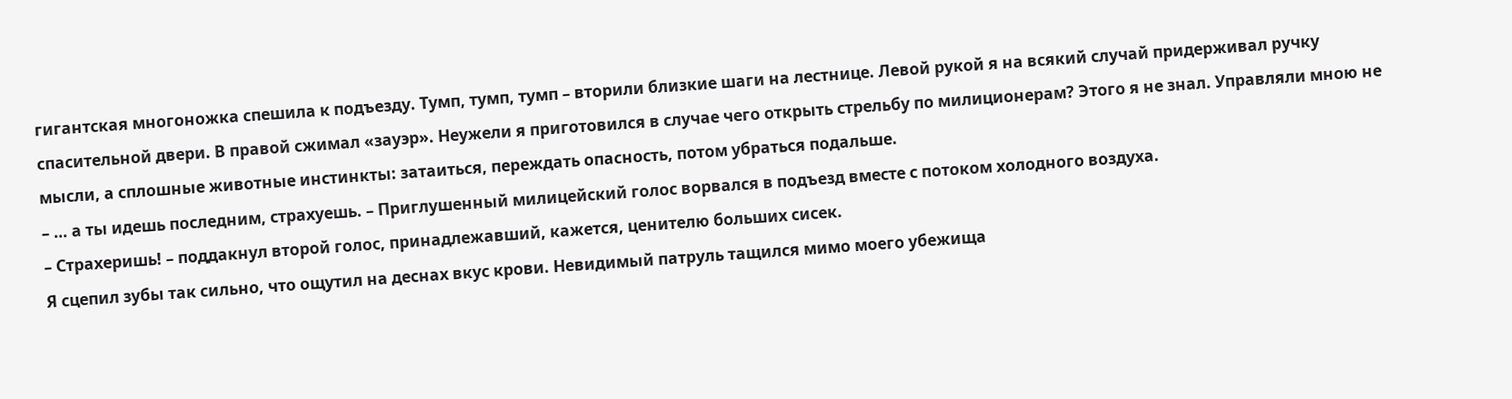гигантская многоножка спешила к подъезду. Тумп, тумп, тумп – вторили близкие шаги на лестнице. Левой рукой я на всякий случай придерживал ручку спасительной двери. В правой сжимал «зауэр». Неужели я приготовился в случае чего открыть стрельбу по милиционерам? Этого я не знал. Управляли мною не мысли, а сплошные животные инстинкты: затаиться, переждать опасность, потом убраться подальше.
– … а ты идешь последним, страхуешь. – Приглушенный милицейский голос ворвался в подъезд вместе с потоком холодного воздуха.
– Страхеришь! – поддакнул второй голос, принадлежавший, кажется, ценителю больших сисек.
Я сцепил зубы так сильно, что ощутил на деснах вкус крови. Невидимый патруль тащился мимо моего убежища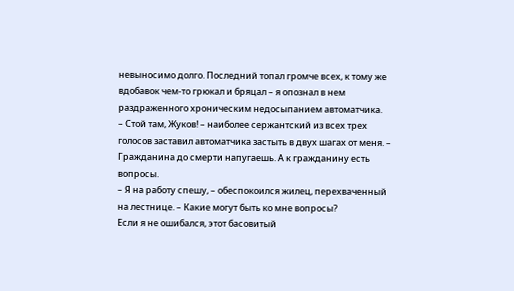невыносимо долго. Последний топал громче всех, к тому же вдобавок чем-то грюкал и бряцал – я опознал в нем раздраженного хроническим недосыпанием автоматчика.
– Стой там, Жуков! – наиболее сержантский из всех трех голосов заставил автоматчика застыть в двух шагах от меня. – Гражданина до смерти напугаешь. А к гражданину есть вопросы.
– Я на работу спешу, – обеспокоился жилец, перехваченный на лестнице. – Какие могут быть ко мне вопросы?
Если я не ошибался, этот басовитый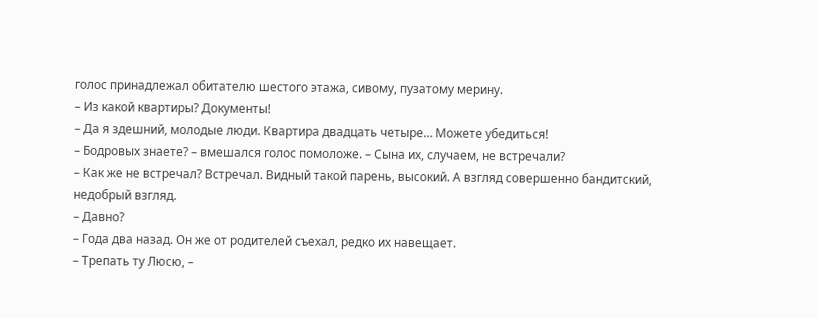голос принадлежал обитателю шестого этажа, сивому, пузатому мерину.
– Из какой квартиры? Документы!
– Да я здешний, молодые люди. Квартира двадцать четыре… Можете убедиться!
– Бодровых знаете? – вмешался голос помоложе. – Сына их, случаем, не встречали?
– Как же не встречал? Встречал. Видный такой парень, высокий. А взгляд совершенно бандитский, недобрый взгляд.
– Давно?
– Года два назад. Он же от родителей съехал, редко их навещает.
– Трепать ту Люсю, –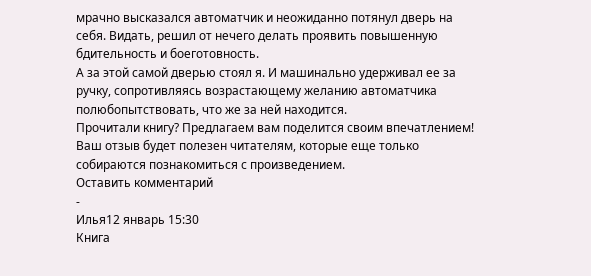мрачно высказался автоматчик и неожиданно потянул дверь на себя. Видать, решил от нечего делать проявить повышенную бдительность и боеготовность.
А за этой самой дверью стоял я. И машинально удерживал ее за ручку, сопротивляясь возрастающему желанию автоматчика полюбопытствовать, что же за ней находится.
Прочитали книгу? Предлагаем вам поделится своим впечатлением! Ваш отзыв будет полезен читателям, которые еще только собираются познакомиться с произведением.
Оставить комментарий
-
Илья12 январь 15:30
Книга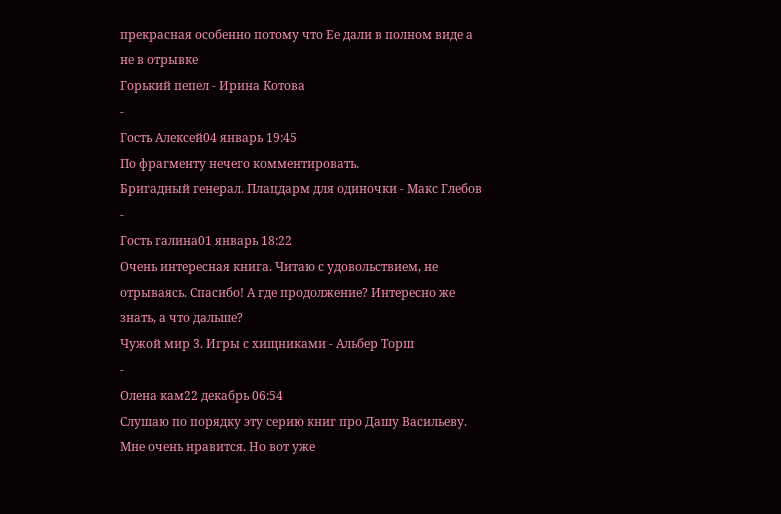прекрасная особенно потому что Ее дали в полном виде а не в отрывке
Горький пепел - Ирина Котова
-
Гость Алексей04 январь 19:45
По фрагменту нечего комментировать.
Бригадный генерал. Плацдарм для одиночки - Макс Глебов
-
Гость галина01 январь 18:22
Очень интересная книга. Читаю с удовольствием, не отрываясь. Спасибо! А где продолжение? Интересно же знать, а что дальше?
Чужой мир 3. Игры с хищниками - Альбер Торш
-
Олена кам22 декабрь 06:54
Слушаю по порядку эту серию книг про Дашу Васильеву. Мне очень нравится. Но вот уже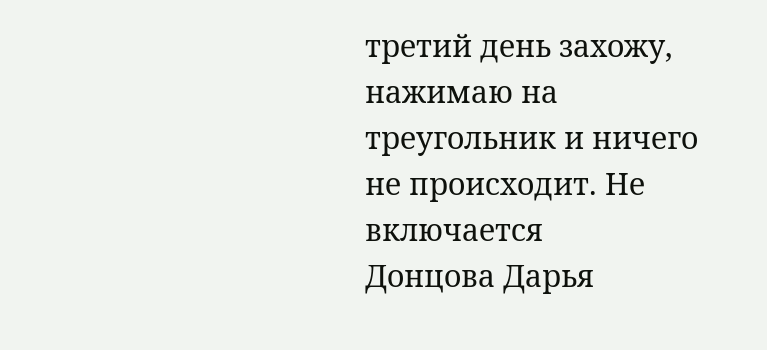третий день захожу, нажимаю на треугольник и ничего не происходит. Не включается
Донцова Дарья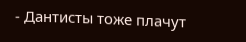- Дантисты тоже плачут